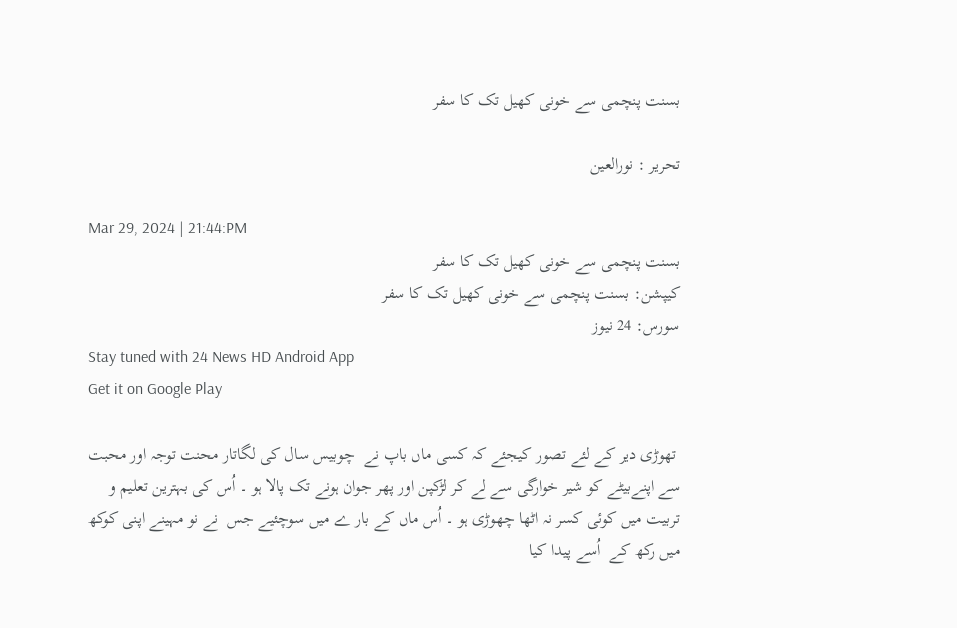بسنت پنچمی سے خونی کھیل تک کا سفر

تحریر : نورالعین

Mar 29, 2024 | 21:44:PM
بسنت پنچمی سے خونی کھیل تک کا سفر
کیپشن: بسنت پنچمی سے خونی کھیل تک کا سفر
سورس: 24 نیوز
Stay tuned with 24 News HD Android App
Get it on Google Play

 تھوڑی دیر کے لئے تصور کیجئے کہ کسی ماں باپ نے  چوبیس سال کی لگاتار محنت توجہ اور محبت سے اپنےبیٹے کو شیر خوارگی سے لے کر لڑکپن اور پھر جوان ہونے تک پالا ہو ۔ اُس کی بہترین تعلیم و تربیت میں کوئی کسر نہ اٹھا چھوڑی ہو ۔ اُس ماں کے بار ے میں سوچئیے جس  نے نو مہینے اپنی کوکھ میں رکھ کے  اُسے پیدا کیا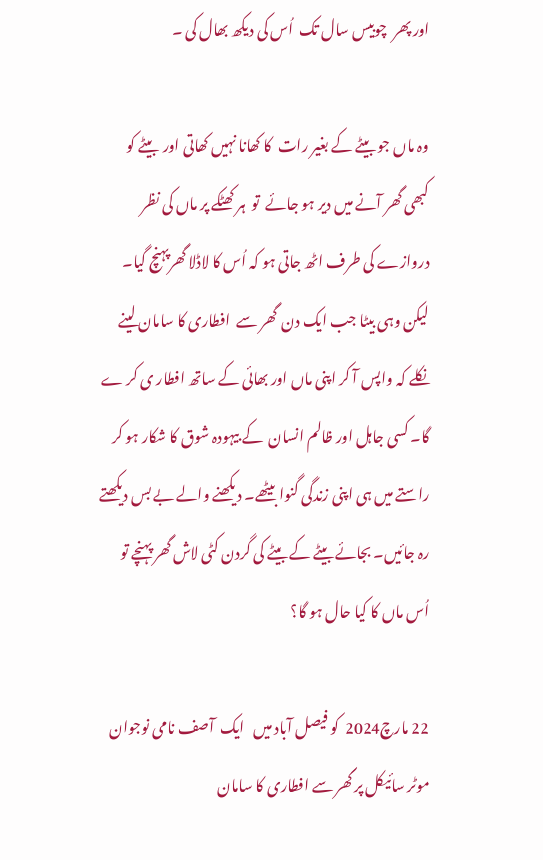اور پھر  چوبیس سال تک  اُس کی دیکھ بھال کی ۔

وہ ماں جو بیٹے کے بغیر رات  کا کھانا نہیں کھاتی اور  بیٹے کو کبھی گھر آنے میں دیر ہو جائے  تو  ہر کھٹکے پر ماں کی نظر دروازے کی طرف اٹھ جاتی ہو کہ اُس کا لاڈلا گھرپہنچ گیا۔ لیکن وہی بیٹا جب ایک دن  گھر سے  افطاری کا سامان لینے نکلے کہ واپس آ کر اپنی ماں اور بھائی کے ساتھ افطار ی کر ے گا۔ کسی جاہل اور ظالم انسان  کے بیہودہ شوق کا شکار ہو کر راستے میں ہی اپنی زندگی گنوا بیٹھے۔ دیکھنے والے بے بس دیکھتے رہ جائیں۔ بجائے بیٹے کے بیٹے کی گردن کٹی لاش گھر پہنچے تو اُس ماں کا کیا حال ہو گا؟

22 مارچ2024  کو فیصل آباد میں   ایک  آصف نامی نوجوان  موٹر سائیکل پر گھر سے افطاری کا سامان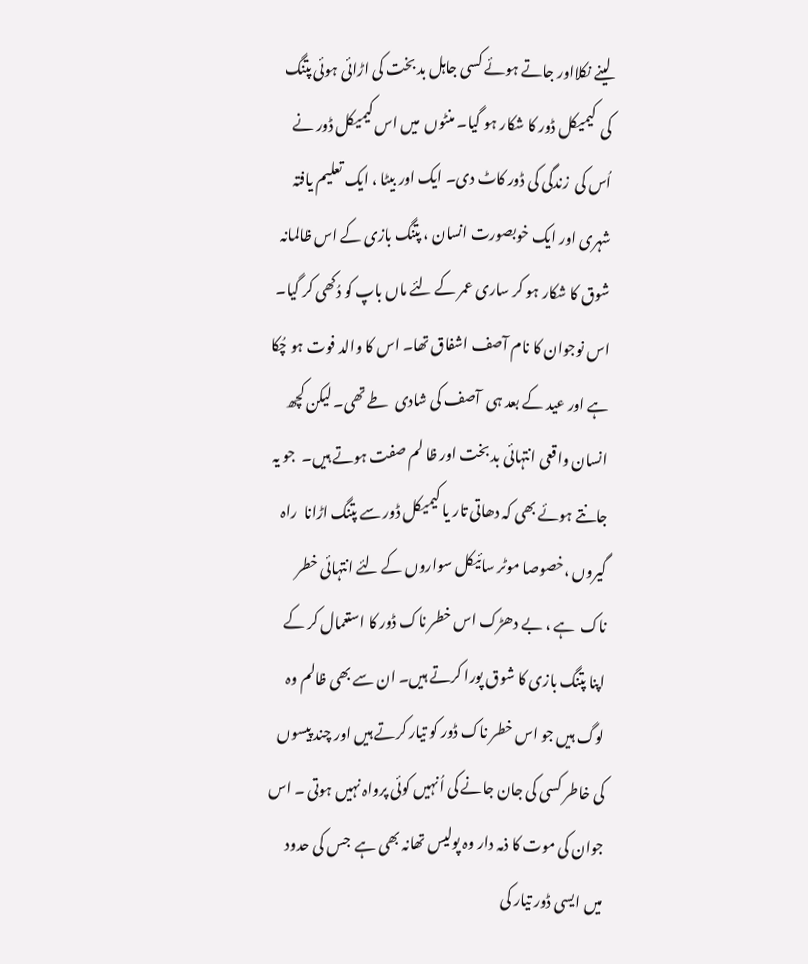لینے نکلااور جاتے ہوئے کسی جاہل بد بخت کی اڑائی ہوئی پتنگ کی  کیمیکل ڈور کا شکار ہو گیا۔ منٹوں  میں اس کیمیکل ڈور نے اُس کی  زندگی کی ڈور کاٹ دی۔ ایک اور بیٹا ، ایک تعلیم یافتہ شہری اور ایک خوبصورت انسان ، پتنگ بازی کے اس ظالمانہ شوق کا شکار ہو کر ساری عمر کے لئے ماں باپ کو دُکھی کر گیا۔ اس نوجوان کا نام آصف اشفاق تھا۔ اس کا والد فوت ہو چُکا ہے اور عید کے بعد ہی  آصف کی شادی  طے تھی۔ لیکن کچھ انسان واقعی انتہائی بد بخت اور ظا لم صفت ہوتے ہیں۔  جو یہ جانتے ہوئے بھی کہ دھاتی تار یا کیمیکل ڈور سے پتنگ اڑانا  راہ گیروں ،خصوصا موٹر سائیکل سواروں کے لئے انتہائی خطر ناک  ہے ، بے دھڑک اس خطر ناک ڈور کا استعمال کر کے اپنا پتنگ بازی کا شوق پورا کرتے ہیں۔ ان سے بھی ظالم وہ لوگ ہیں جو اس خطر ناک ڈور کو تیار کرتے ہیں اور چند پیسوں کی خاطر کسی کی جان جانے کی اُنہیں کوئی پرواہ نہیں ہوتی ۔ اس جوان کی موت کا ذمہ دار وہ پولیس تھانہ بھی ہے  جس کی حدود میں ایسی ڈور تیار کی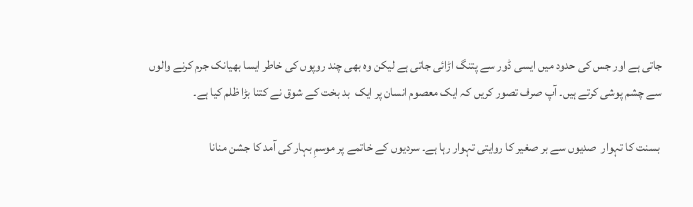جاتی ہے اور جس کی حدود میں ایسی ڈور سے پتنگ اڑائی جاتی ہے لیکن وہ بھی چند روپوں کی خاطر ایسا بھیانک جرم کرنے والوں سے چشم پوشی کرتے ہیں۔ آپ صرف تصور کریں کہ ایک معصوم انسان پر ایک  بد بخت کے شوق نے کتنا بڑا ظلم کیا ہے۔

 بسنت کا تہوار  صدیوں سے بر صغیر کا روایتی تہوار رہا ہے۔ سردیوں کے خاتمے پر موسمِ بہار کی آمد کا جشن منانا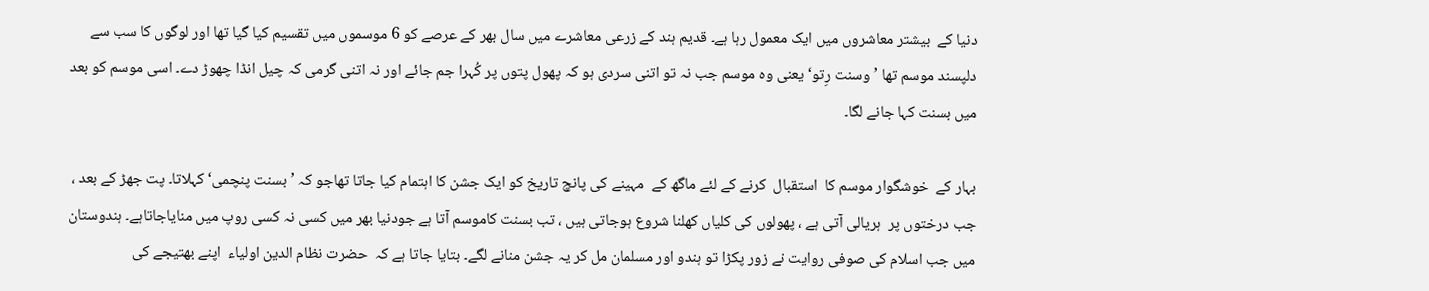دنیا کے  بیشتر معاشروں میں ایک معمول رہا ہے۔ قدیم ہند کے زرعی معاشرے میں سال بھر کے عرصے کو 6 موسموں میں تقسیم کیا گیا تھا اور لوگوں کا سب سے دلپسند موسم تھا ’وسنت رِتو‘ یعنی وہ موسم جب نہ تو اتنی سردی ہو کہ پھول پتوں پر کُہرا جم جائے اور نہ اتنی گرمی کہ چیل انڈا چھوڑ دے۔ اسی موسم کو بعد میں بسنت کہا جانے لگا۔

بہار کے  خوشگوار موسم کا  استقبال  کرنے کے لئے ماگھ کے  مہینے کی پانچ تاریخ کو ایک جشن کا اہتمام کیا جاتا تھاجو کہ ’بسنت پنچمی‘ کہلاتا۔ پت جھڑ کے بعد ، جب درختوں پر  ہریالی آتی ہے ، پھولوں کی کلیاں کھلنا شروع ہوجاتی ہیں ، تب بسنت کاموسم آتا ہے جودنیا بھر میں کسی نہ کسی روپ میں منایاجاتاہے۔ ہندوستان میں جب اسلام کی صوفی روایت نے زور پکڑا تو ہندو اور مسلمان مل کر یہ جشن منانے لگے۔ بتایا جاتا ہے کہ  حضرت نظام الدین اولیاء  اپنے بھتیجے کی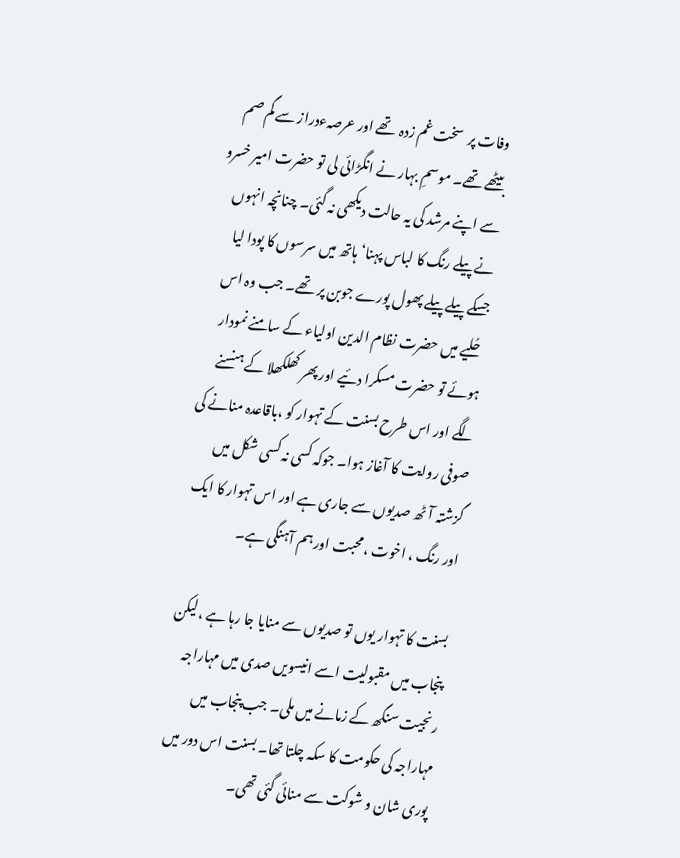وفات پر  سخت غم زدہ  تھے اور عرصہءدراز سے گم صم بیٹھے تھے۔ موسمِ بہار نے انگڑائی لی تو حضرت امیر خسرو سے اپنے مرشد کی یہ حالت دیکھی نہ گئی۔ چنانچہ انہوں نے پیلے رنگ کا لباس پہنا‘ ہاتھ میں سرسوں کا پودا لیا جسکے پیلے پیلے پھول پورے جوبن پر تھے۔ جب وہ اس حُلیے میں حضرت نظام الدین اولیاء کے سامنے نمودار ہوئے تو حضرت مسکرا دئیے اور پھر کھلکھلا کے ہنسنے لگے اور اس طرح بسنت کے تہوار کو ،باقاعدہ منانے کی صوفی روایت کا آغاز ہوا۔ جوکہ کسی نہ کسی شکل میں گزشتہ آٹھ صدیوں سے جاری ہے اور اس تہوار کا ایک اور رنگ ، اخوت ،محبت اور ہم آہنگی ہے۔

بسنت کا تہوار یوں تو صدیوں سے منایا جا رہا ہے ،لیکن  پنجاب میں مقبولیت اسے انیسویں صدی میں مہاراجہ رنجیت سنگھ کے زمانے میں ملی۔ جب پنجاب میں مہاراجہ کی حکومت کا سکہ چلتا تھا۔ بسنت اس دور میں پوری شان و شوکت سے منائی گئی تھی۔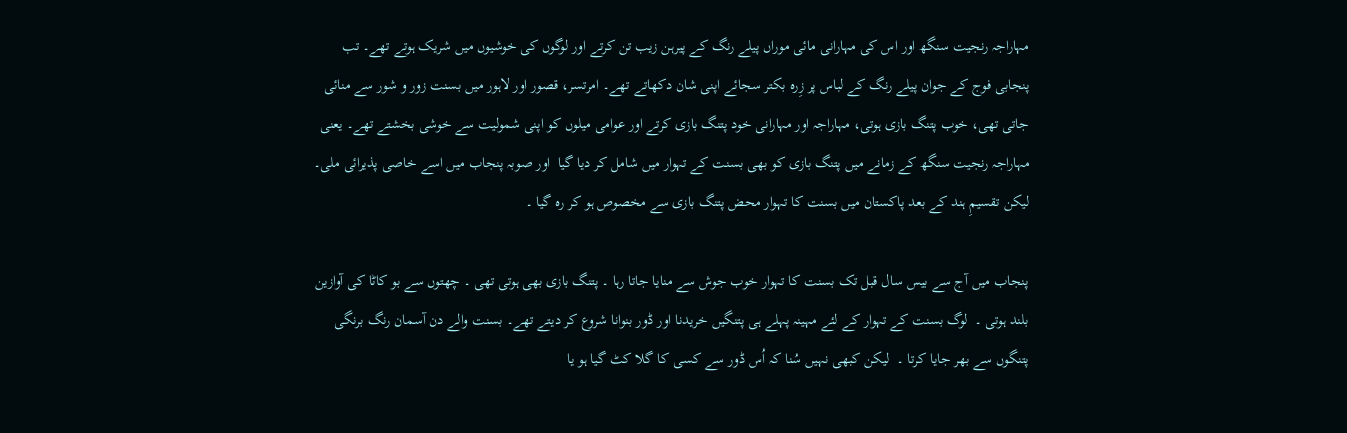مہاراجہ رنجیت سنگھ اور اس کی مہارانی مائی موراں پیلے رنگ کے پیرہن زیب تن کرتے اور لوگوں کی خوشیوں میں شریک ہوتے تھے۔ تب پنجابی فوج کے جوان پیلے رنگ کے لباس پر زِرہ بکتر سجائے اپنی شان دکھاتے تھے۔ امرتسر، قصور اور لاہور میں بسنت زور و شور سے منائی جاتی تھی، خوب پتنگ بازی ہوتی، مہاراجہ اور مہارانی خود پتنگ بازی کرتے اور عوامی میلوں کو اپنی شمولیت سے خوشی بخشتے تھے۔ یعنی مہاراجہ رنجیت سنگھ کے زمانے میں پتنگ بازی کو بھی بسنت کے تہوار میں شامل کر دیا گیا  اور صوبہ پنجاب میں اسے خاصی پذیرائی ملی۔  لیکن تقسیمِ ہند کے بعد پاکستان میں بسنت کا تہوار محض پتنگ بازی سے مخصوص ہو کر رہ گیا ۔

پنجاب میں آج سے بیس سال قبل تک بسنت کا تہوار خوب جوش سے منایا جاتا رہا ۔ پتنگ بازی بھی ہوتی تھی ۔ چھتوں سے بو کاٹا کی آوازین بلند ہوتی ۔  لوگ بسنت کے تہوار کے لئے مہینہ پہلے ہی پتنگیں خریدنا اور ڈور بنوانا شروع کر دیتے تھے۔ بسنت والے دن آسمان رنگ برنگی پتنگوں سے بھر جایا کرتا ۔  لیکن کبھی نہیں سُنا کہ اُس ڈور سے کسی کا گلا کٹ گیا ہو یا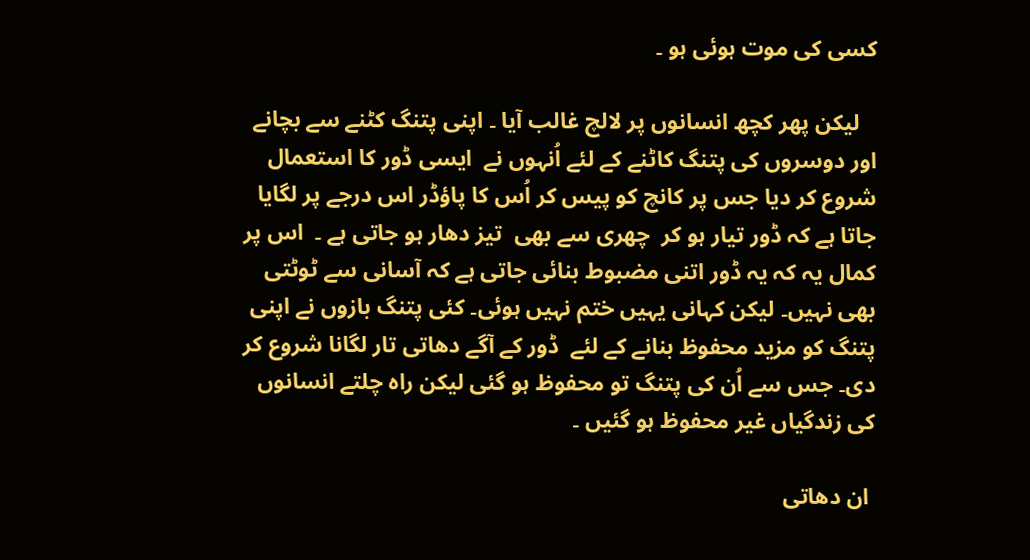کسی کی موت ہوئی ہو ۔

   لیکن پھر کچھ انسانوں پر لالچ غالب آیا ۔ اپنی پتنگ کٹنے سے بچانے اور دوسروں کی پتنگ کاٹنے کے لئے اُنہوں نے  ایسی ڈور کا استعمال شروع کر دیا جس پر کانچ کو پیس کر اُس کا پاؤڈر اس درجے پر لگایا جاتا ہے کہ ڈور تیار ہو کر  چھری سے بھی  تیز دھار ہو جاتی ہے ۔  اس پر کمال یہ کہ یہ ڈور اتنی مضبوط بنائی جاتی ہے کہ آسانی سے ٹوٹتی بھی نہیں۔ لیکن کہانی یہیں ختم نہیں ہوئی۔ کئی پتنگ بازوں نے اپنی پتنگ کو مزید محفوظ بنانے کے لئے  ڈور کے آگے دھاتی تار لگانا شروع کر دی۔ جس سے اُن کی پتنگ تو محفوظ ہو گئی لیکن راہ چلتے انسانوں کی زندگیاں غیر محفوظ ہو گئیں ۔

 ان دھاتی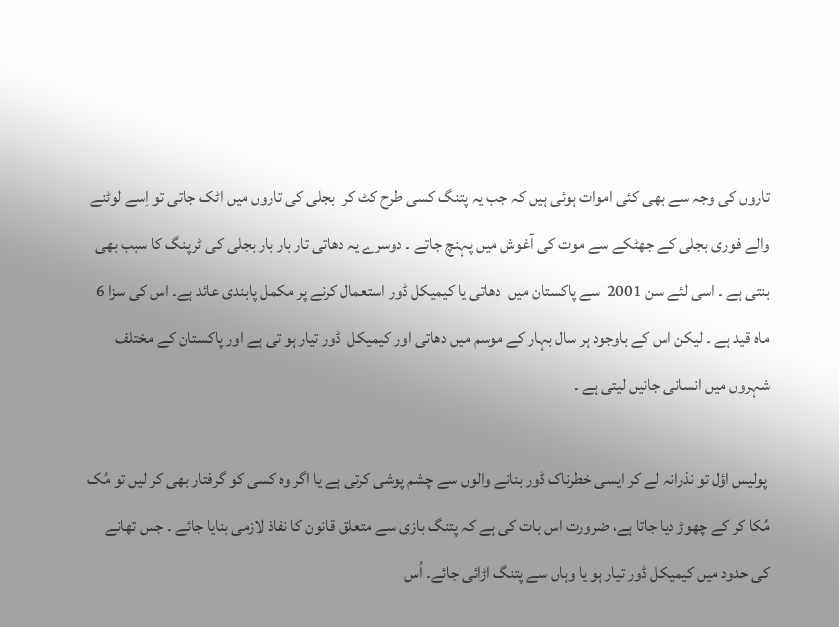تاروں کی وجہ سے بھی کئی اموات ہوئی ہیں کہ جب یہ پتنگ کسی طرح کٹ کر  بجلی کی تاروں میں اٹک جاتی تو اِسے لوٹنے والے فوری بجلی کے جھٹکے سے موت کی آغوش میں پہنچ جاتے ۔ دوسرے یہ دھاتی تار بار بار بجلی کی ٹرپنگ کا سبب بھی بنتی ہے ۔ اسی لئے سن 2001  سے پاکستان میں  دھاتی یا کیمیکل ڈور استعمال کرنے پر مکمل پابندی عائد ہے۔ اس کی سزا 6 ماہ قید ہے ۔ لیکن اس کے باوجود ہر سال بہار کے موسم میں دھاتی اور کیمیکل  ڈور تیار ہو تی ہے اور پاکستان کے مختلف شہروں میں انسانی جانیں لیتی ہے ۔

 پولیس اؤل تو نذرانہ لے کر ایسی خطرناک ڈور بنانے والوں سے چشم پوشی کرتی ہے یا اگر وہ کسی کو گرفتار بھی کر لیں تو مُک مُکا کر کے چھوڑ دیا جاتا ہے، ضرورت اس بات کی ہے کہ پتنگ بازی سے متعلق قانون کا نفاذ لازمی بنایا جائے ۔ جس تھانے کی حدود میں کیمیکل ڈور تیار ہو یا وہاں سے پتنگ اڑائی جائے۔ اُس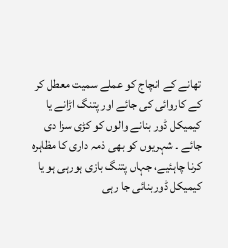تھانے کے انچاج کو عملے سمیت معطل کر کے کاروائی کی جائے اور پتنگ اڑانے یا کیمیکل ڈور بنانے والوں کو کڑی سزا دی جائے ۔ شہریوں کو بھی ذمہ داری کا مظاہرہ کرنا چاہئیے، جہاں پتنگ بازی ہورہی ہو یا کیمیکل ڈوربنائی جا رہی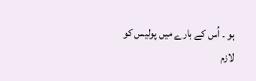ہو ۔ اُس کے بارے میں پولیس کو لازم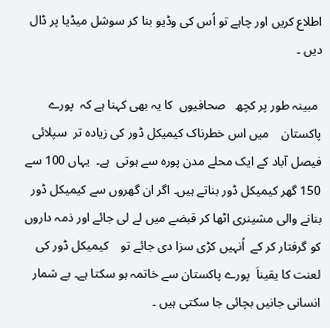اطلاع کریں اور چاہے تو اُس کی وڈیو بنا کر سوشل میڈیا پر ڈال دیں ۔

 مبینہ طور پر کچھ   صحافیوں  کا یہ بھی کہنا ہے کہ  پورے پاکستان    میں اس خطرناک کیمیکل ڈور کی زیادہ تر  سپلائی فیصل آباد کے ایک محلے مدن پورہ سے ہوتی  ہے۔  یہاں 100 سے 150 گھر کیمیکل ڈور بناتے ہیں۔ اگر ان گھروں سے کیمیکل ڈور بنانے والی مشینری اٹھا کر قبضے میں لے لی جائے اور ذمہ داروں کو گرفتار کر کے  اُنہیں کڑی سزا دی جائے تو    کیمیکل ڈور کی لعنت کا یقیناَ  پورے پاکستان سے خاتمہ ہو سکتا ہے۔ بے شمار انسانی جانیں بچائی جا سکتی ہیں ۔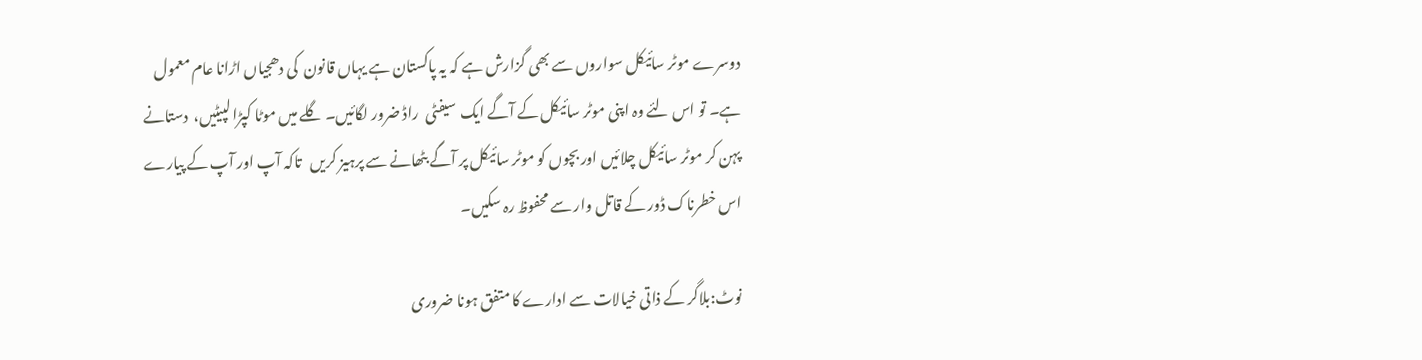دوسرے موٹر سائیکل سواروں سے بھی گزارش ہے کہ یہ پاکستان ہے یہاں قانون  کی دھجیاں اڑانا عام معمول ہے۔ تو اس لئے وہ اپنی موٹر سائیکل کے آگے ایک  سیفٹی  راڈ ضرور لگائیں۔ گلے میں موٹا کپڑا لپیٹیں،  دستانے پہن کر موٹر سائیکل چلائیں اور بچوں کو موٹر سائیکل پر آگے بٹھانے سے پرہیز کریں   تاکہ آپ اور آپ کے پیارے اس خطرناک ڈور کے قاتل وار سے محفوظ رہ سکیں۔

نوٹ:بلاگر کے ذاتی خیالات سے ادارے کا متفق ہونا ضروری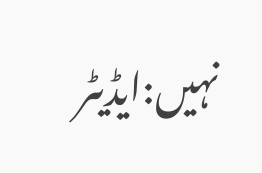نہیں:ایڈیٹر